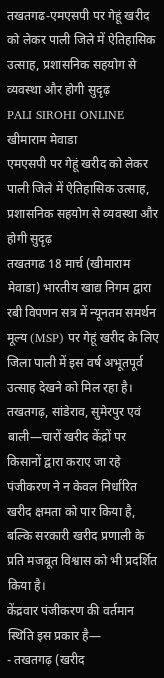तखतगढ-एमएसपी पर गेहूं खरीद को लेकर पाली जिले में ऐतिहासिक उत्साह, प्रशासनिक सहयोग से व्यवस्था और होगी सुदृढ़
PALI SIROHI ONLINE
खीमाराम मेवाडा
एमएसपी पर गेहूं खरीद को लेकर पाली जिले में ऐतिहासिक उत्साह, प्रशासनिक सहयोग से व्यवस्था और होगी सुदृढ़
तखतगढ 18 मार्च (खीमाराम मेवाडा) भारतीय खाद्य निगम द्वारा रबी विपणन सत्र में न्यूनतम समर्थन मूल्य (MSP) पर गेहूं खरीद के लिए जिला पाली में इस वर्ष अभूतपूर्व उत्साह देखने को मिल रहा है। तखतगढ़, सांडेराव, सुमेरपुर एवं बाली—चारों खरीद केंद्रों पर किसानों द्वारा कराए जा रहे पंजीकरण ने न केवल निर्धारित खरीद क्षमता को पार किया है, बल्कि सरकारी खरीद प्रणाली के प्रति मजबूत विश्वास को भी प्रदर्शित किया है।
केंद्रवार पंजीकरण की वर्तमान स्थिति इस प्रकार है—
- तखतगढ़ (खरीद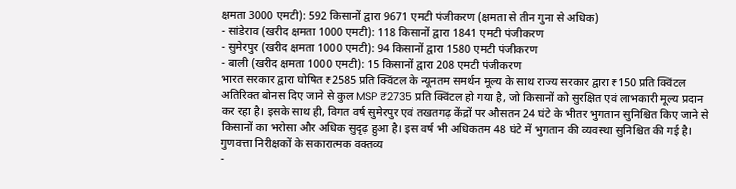क्षमता 3000 एमटी): 592 किसानों द्वारा 9671 एमटी पंजीकरण (क्षमता से तीन गुना से अधिक)
- सांडेराव (खरीद क्षमता 1000 एमटी): 118 किसानों द्वारा 1841 एमटी पंजीकरण
- सुमेरपुर (खरीद क्षमता 1000 एमटी): 94 किसानों द्वारा 1580 एमटी पंजीकरण
- बाली (खरीद क्षमता 1000 एमटी): 15 किसानों द्वारा 208 एमटी पंजीकरण
भारत सरकार द्वारा घोषित ₹2585 प्रति क्विंटल के न्यूनतम समर्थन मूल्य के साथ राज्य सरकार द्वारा ₹150 प्रति क्विंटल अतिरिक्त बोनस दिए जाने से कुल MSP ₹2735 प्रति क्विंटल हो गया है, जो किसानों को सुरक्षित एवं लाभकारी मूल्य प्रदान कर रहा है। इसके साथ ही, विगत वर्ष सुमेरपुर एवं तखतगढ़ केंद्रों पर औसतन 24 घंटे के भीतर भुगतान सुनिश्चित किए जाने से किसानों का भरोसा और अधिक सुदृढ़ हुआ है। इस वर्ष भी अधिकतम 48 घंटे में भुगतान की व्यवस्था सुनिश्चित की गई है।
गुणवत्ता निरीक्षकों के सकारात्मक वक्तव्य
-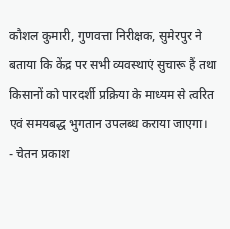कौशल कुमारी, गुणवत्ता निरीक्षक, सुमेरपुर ने बताया कि केंद्र पर सभी व्यवस्थाएं सुचारू हैं तथा किसानों को पारदर्शी प्रक्रिया के माध्यम से त्वरित एवं समयबद्ध भुगतान उपलब्ध कराया जाएगा।
- चेतन प्रकाश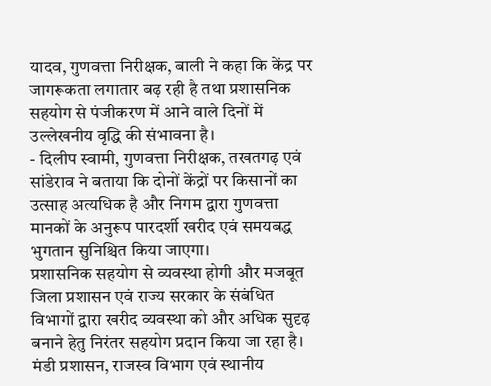यादव, गुणवत्ता निरीक्षक, बाली ने कहा कि केंद्र पर जागरूकता लगातार बढ़ रही है तथा प्रशासनिक सहयोग से पंजीकरण में आने वाले दिनों में उल्लेखनीय वृद्धि की संभावना है।
- दिलीप स्वामी, गुणवत्ता निरीक्षक, तखतगढ़ एवं सांडेराव ने बताया कि दोनों केंद्रों पर किसानों का उत्साह अत्यधिक है और निगम द्वारा गुणवत्ता मानकों के अनुरूप पारदर्शी खरीद एवं समयबद्ध भुगतान सुनिश्चित किया जाएगा।
प्रशासनिक सहयोग से व्यवस्था होगी और मजबूत
जिला प्रशासन एवं राज्य सरकार के संबंधित विभागों द्वारा खरीद व्यवस्था को और अधिक सुदृढ़ बनाने हेतु निरंतर सहयोग प्रदान किया जा रहा है। मंडी प्रशासन, राजस्व विभाग एवं स्थानीय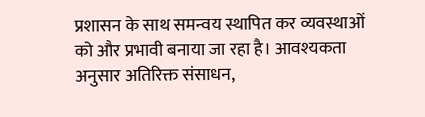प्रशासन के साथ समन्वय स्थापित कर व्यवस्थाओं को और प्रभावी बनाया जा रहा है। आवश्यकता अनुसार अतिरिक्त संसाधन,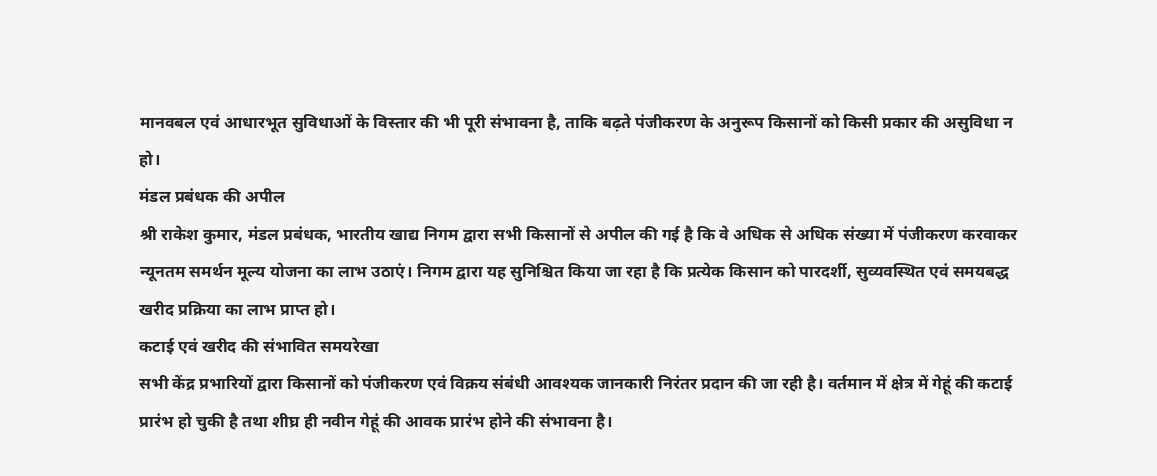मानवबल एवं आधारभूत सुविधाओं के विस्तार की भी पूरी संभावना है, ताकि बढ़ते पंजीकरण के अनुरूप किसानों को किसी प्रकार की असुविधा न हो।
मंडल प्रबंधक की अपील
श्री राकेश कुमार, मंडल प्रबंधक, भारतीय खाद्य निगम द्वारा सभी किसानों से अपील की गई है कि वे अधिक से अधिक संख्या में पंजीकरण करवाकर न्यूनतम समर्थन मूल्य योजना का लाभ उठाएं। निगम द्वारा यह सुनिश्चित किया जा रहा है कि प्रत्येक किसान को पारदर्शी, सुव्यवस्थित एवं समयबद्ध खरीद प्रक्रिया का लाभ प्राप्त हो।
कटाई एवं खरीद की संभावित समयरेखा
सभी केंद्र प्रभारियों द्वारा किसानों को पंजीकरण एवं विक्रय संबंधी आवश्यक जानकारी निरंतर प्रदान की जा रही है। वर्तमान में क्षेत्र में गेहूं की कटाई प्रारंभ हो चुकी है तथा शीघ्र ही नवीन गेहूं की आवक प्रारंभ होने की संभावना है।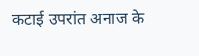कटाई उपरांत अनाज के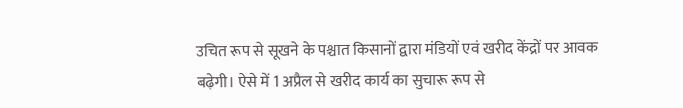उचित रूप से सूखने के पश्चात किसानों द्वारा मंडियों एवं खरीद केंद्रों पर आवक बढ़ेगी। ऐसे में 1 अप्रैल से खरीद कार्य का सुचारू रूप से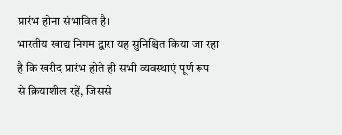प्रारंभ होना संभावित है।
भारतीय खाद्य निगम द्वारा यह सुनिश्चित किया जा रहा है कि खरीद प्रारंभ होते ही सभी व्यवस्थाएं पूर्ण रूप से क्रियाशील रहें, जिससे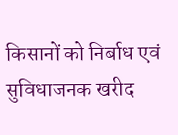किसानों को निर्बाध एवं सुविधाजनक खरीद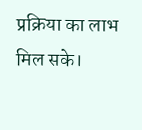प्रक्रिया का लाभ मिल सके।